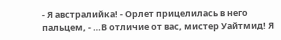- Я австралийка! - Орлет прицелилась в него пальцем, - …В отличие от вас, мистер Уайтмид! Я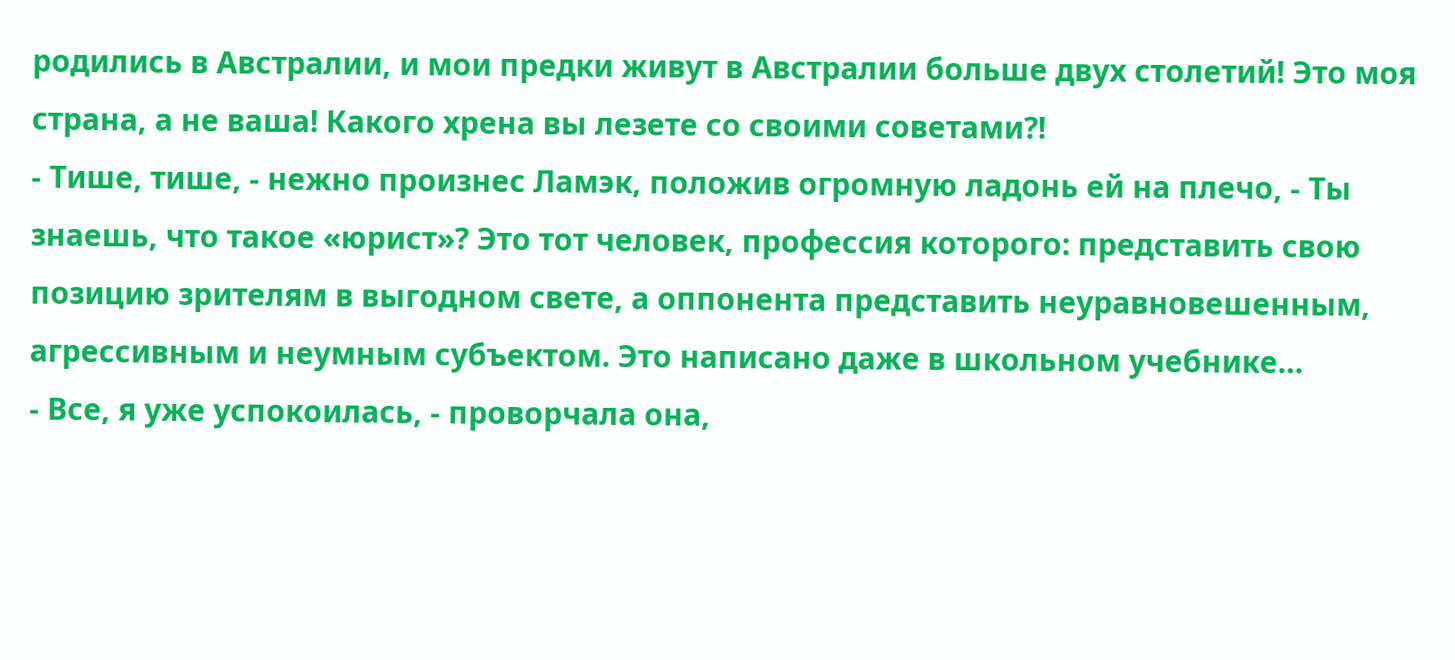родились в Австралии, и мои предки живут в Австралии больше двух столетий! Это моя страна, а не ваша! Какого хрена вы лезете со своими советами?!
- Тише, тише, - нежно произнес Ламэк, положив огромную ладонь ей на плечо, - Ты знаешь, что такое «юрист»? Это тот человек, профессия которого: представить свою позицию зрителям в выгодном свете, а оппонента представить неуравновешенным, агрессивным и неумным субъектом. Это написано даже в школьном учебнике…
- Все, я уже успокоилась, - проворчала она,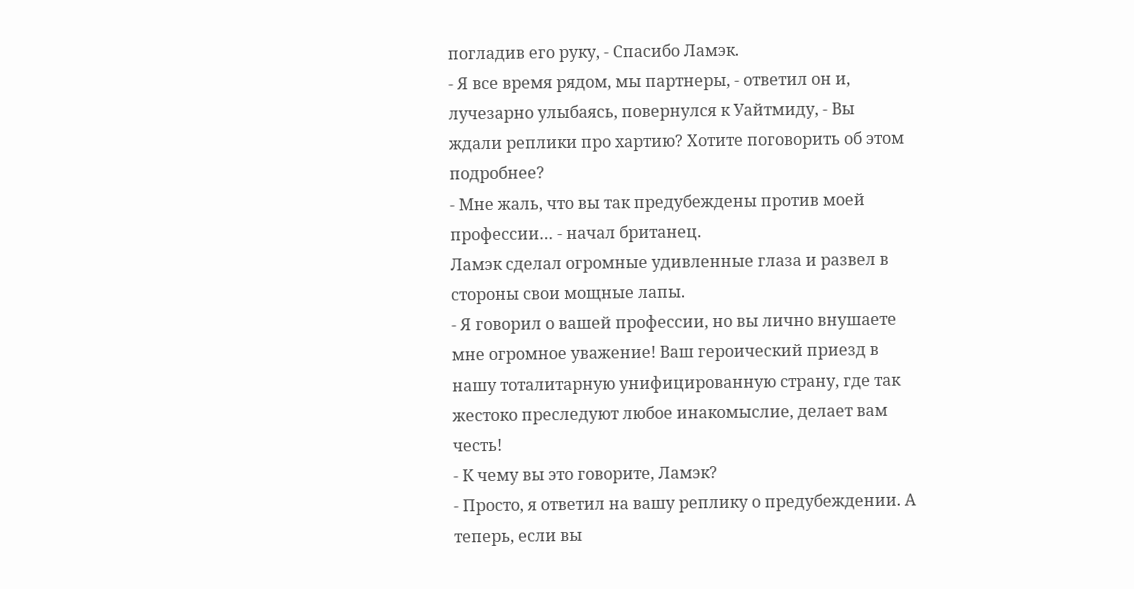погладив его руку, - Спасибо Ламэк.
- Я все время рядом, мы партнеры, - ответил он и, лучезарно улыбаясь, повернулся к Уайтмиду, - Вы ждали реплики про хартию? Хотите поговорить об этом подробнее?
- Мне жаль, что вы так предубеждены против моей профессии… - начал британец.
Ламэк сделал огромные удивленные глаза и развел в стороны свои мощные лапы.
- Я говорил о вашей профессии, но вы лично внушаете мне огромное уважение! Ваш героический приезд в нашу тоталитарную унифицированную страну, где так жестоко преследуют любое инакомыслие, делает вам честь!
- К чему вы это говорите, Ламэк?
- Просто, я ответил на вашу реплику о предубеждении. А теперь, если вы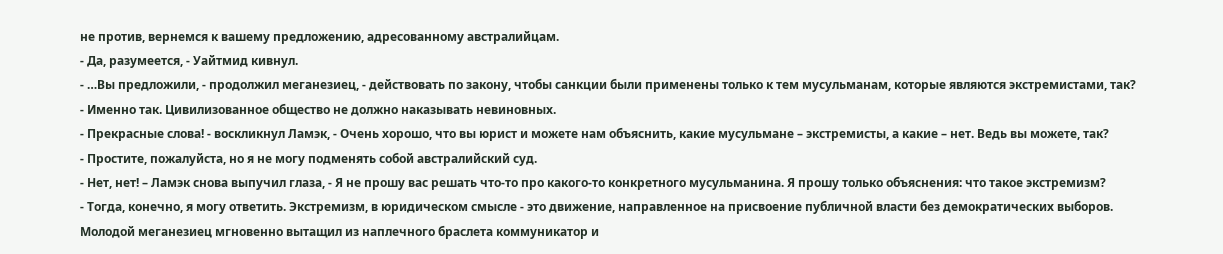не против, вернемся к вашему предложению, адресованному австралийцам.
- Да, разумеется, - Уайтмид кивнул.
- …Вы предложили, - продолжил меганезиец, - действовать по закону, чтобы санкции были применены только к тем мусульманам, которые являются экстремистами, так?
- Именно так. Цивилизованное общество не должно наказывать невиновных.
- Прекрасные слова! - воскликнул Ламэк, - Очень хорошо, что вы юрист и можете нам объяснить, какие мусульмане – экстремисты, а какие – нет. Ведь вы можете, так?
- Простите, пожалуйста, но я не могу подменять собой австралийский суд.
- Нет, нет! – Ламэк снова выпучил глаза, - Я не прошу вас решать что-то про какого-то конкретного мусульманина. Я прошу только объяснения: что такое экстремизм?
- Тогда, конечно, я могу ответить. Экстремизм, в юридическом смысле - это движение, направленное на присвоение публичной власти без демократических выборов.
Молодой меганезиец мгновенно вытащил из наплечного браслета коммуникатор и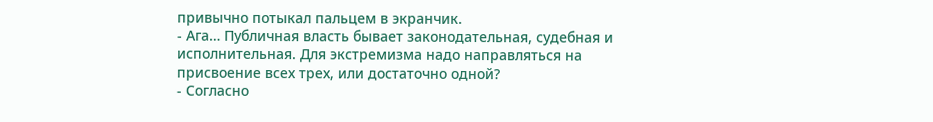привычно потыкал пальцем в экранчик.
- Ага… Публичная власть бывает законодательная, судебная и исполнительная. Для экстремизма надо направляться на присвоение всех трех, или достаточно одной?
- Согласно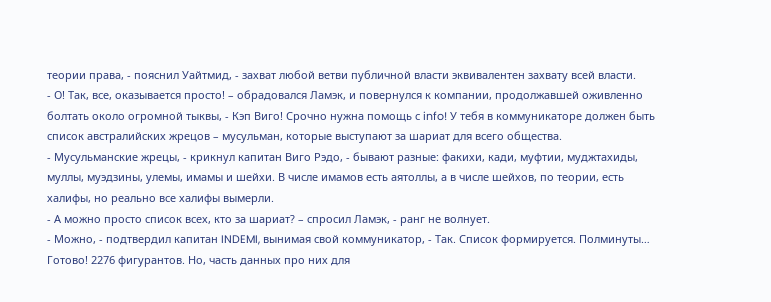теории права, - пояснил Уайтмид, - захват любой ветви публичной власти эквивалентен захвату всей власти.
- О! Так, все, оказывается просто! – обрадовался Ламэк, и повернулся к компании, продолжавшей оживленно болтать около огромной тыквы, - Кэп Виго! Срочно нужна помощь с info! У тебя в коммуникаторе должен быть список австралийских жрецов – мусульман, которые выступают за шариат для всего общества.
- Мусульманские жрецы, - крикнул капитан Виго Рэдо, - бывают разные: факихи, кади, муфтии, муджтахиды, муллы, муэдзины, улемы, имамы и шейхи. В числе имамов есть аятоллы, а в числе шейхов, по теории, есть халифы, но реально все халифы вымерли.
- А можно просто список всех, кто за шариат? – спросил Ламэк, - ранг не волнует.
- Можно, - подтвердил капитан INDEMI, вынимая свой коммуникатор, - Так. Список формируется. Полминуты… Готово! 2276 фигурантов. Но, часть данных про них для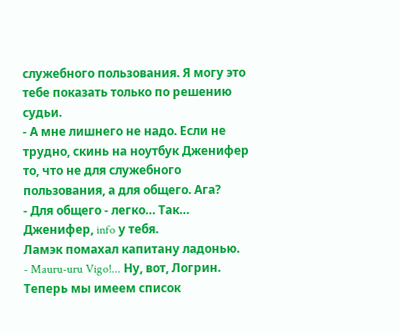служебного пользования. Я могу это тебе показать только по решению судьи.
- А мне лишнего не надо. Если не трудно, скинь на ноутбук Дженифер то, что не для служебного пользования, а для общего. Ага?
- Для общего - легко… Так… Дженифер, info у тебя.
Ламэк помахал капитану ладонью.
- Mauru-uru Vigo!... Ну, вот, Логрин. Теперь мы имеем список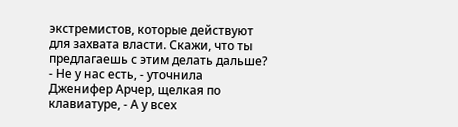экстремистов, которые действуют для захвата власти. Скажи, что ты предлагаешь с этим делать дальше?
- Не у нас есть, - уточнила Дженифер Арчер, щелкая по клавиатуре, - А у всех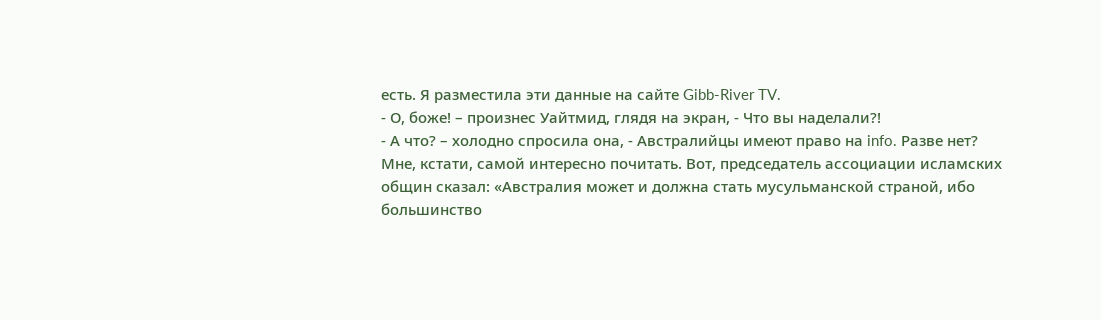есть. Я разместила эти данные на сайте Gibb-River TV.
- О, боже! – произнес Уайтмид, глядя на экран, - Что вы наделали?!
- А что? – холодно спросила она, - Австралийцы имеют право на info. Разве нет? Мне, кстати, самой интересно почитать. Вот, председатель ассоциации исламских общин сказал: «Австралия может и должна стать мусульманской страной, ибо большинство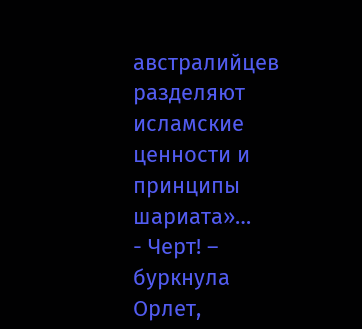австралийцев разделяют исламские ценности и принципы шариата»…
- Черт! – буркнула Орлет,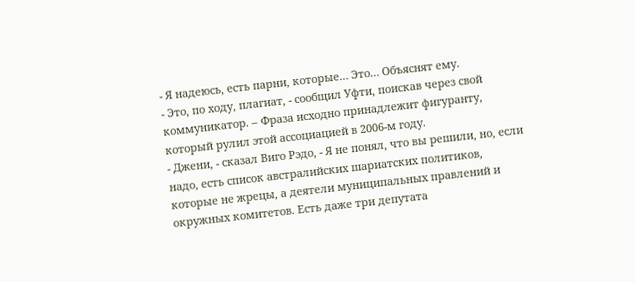- Я надеюсь, есть парни, которые… Это… Объяснят ему.
- Это, по ходу, плагиат, - сообщил Уфти, поискав через свой коммуникатор. – Фраза исходно принадлежит фигуранту, который рулил этой ассоциацией в 2006-м году.
- Джени, - сказал Виго Рэдо, - Я не понял, что вы решили, но, если надо, есть список австралийских шариатских политиков, которые не жрецы, а деятели муниципальных правлений и окружных комитетов. Есть даже три депутата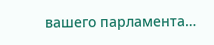вашего парламента…